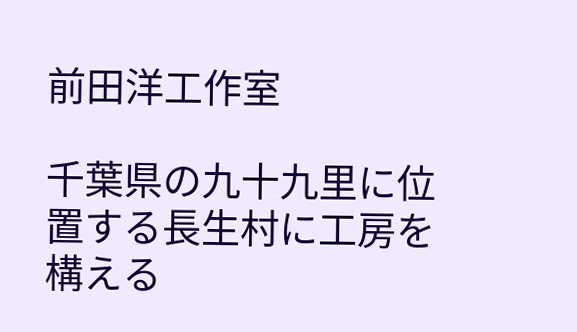前田洋工作室

千葉県の九十九里に位置する長生村に工房を構える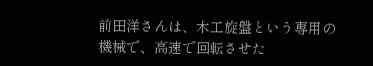前田洋さんは、木工旋盤という専用の機械で、高速で回転させた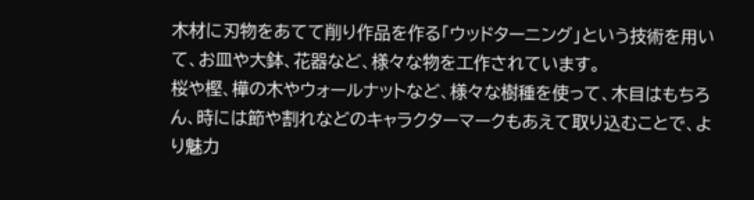木材に刃物をあてて削り作品を作る「ウッドターニング」という技術を用いて、お皿や大鉢、花器など、様々な物を工作されています。
桜や樫、樺の木やウォールナットなど、様々な樹種を使って、木目はもちろん、時には節や割れなどのキャラクターマークもあえて取り込むことで、より魅力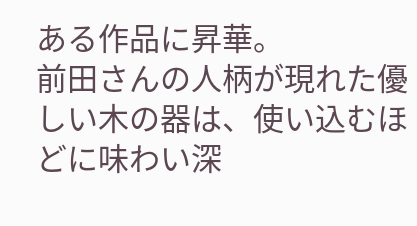ある作品に昇華。
前田さんの人柄が現れた優しい木の器は、使い込むほどに味わい深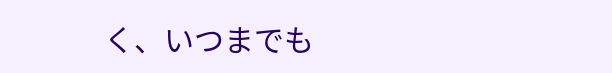く、いつまでも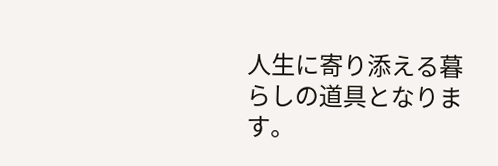人生に寄り添える暮らしの道具となります。